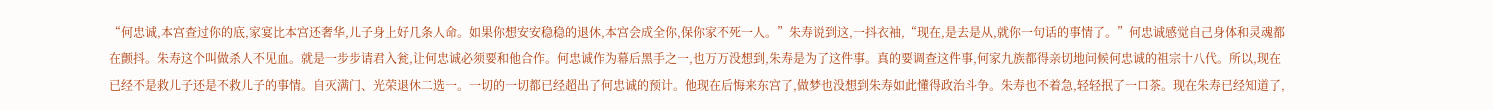“何忠诚,本宫查过你的底,家宴比本宫还奢华,儿子身上好几条人命。如果你想安安稳稳的退休,本宫会成全你,保你家不死一人。”朱寿说到这,一抖衣袖,“现在,是去是从,就你一句话的事情了。”何忠诚感觉自己身体和灵魂都在颤抖。朱寿这个叫做杀人不见血。就是一步步请君入瓮,让何忠诚必须要和他合作。何忠诚作为幕后黑手之一,也万万没想到,朱寿是为了这件事。真的要调查这件事,何家九族都得亲切地问候何忠诚的祖宗十八代。所以,现在已经不是救儿子还是不救儿子的事情。自灭满门、光荣退休二选一。一切的一切都已经超出了何忠诚的预计。他现在后悔来东宫了,做梦也没想到朱寿如此懂得政治斗争。朱寿也不着急,轻轻抿了一口茶。现在朱寿已经知道了,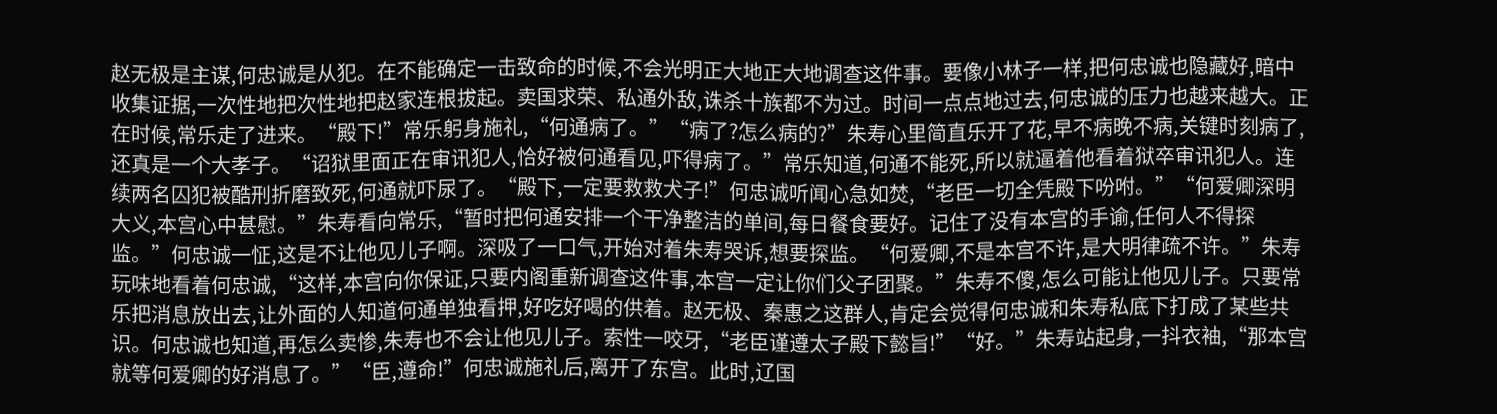赵无极是主谋,何忠诚是从犯。在不能确定一击致命的时候,不会光明正大地正大地调查这件事。要像小林子一样,把何忠诚也隐藏好,暗中收集证据,一次性地把次性地把赵家连根拔起。卖国求荣、私通外敌,诛杀十族都不为过。时间一点点地过去,何忠诚的压力也越来越大。正在时候,常乐走了进来。“殿下!”常乐躬身施礼,“何通病了。”“病了?怎么病的?”朱寿心里简直乐开了花,早不病晚不病,关键时刻病了,还真是一个大孝子。“诏狱里面正在审讯犯人,恰好被何通看见,吓得病了。”常乐知道,何通不能死,所以就逼着他看着狱卒审讯犯人。连续两名囚犯被酷刑折磨致死,何通就吓尿了。“殿下,一定要救救犬子!”何忠诚听闻心急如焚,“老臣一切全凭殿下吩咐。”“何爱卿深明大义,本宫心中甚慰。”朱寿看向常乐,“暂时把何通安排一个干净整洁的单间,每日餐食要好。记住了没有本宫的手谕,任何人不得探监。”何忠诚一怔,这是不让他见儿子啊。深吸了一口气,开始对着朱寿哭诉,想要探监。“何爱卿,不是本宫不许,是大明律疏不许。”朱寿玩味地看着何忠诚,“这样,本宫向你保证,只要内阁重新调查这件事,本宫一定让你们父子团聚。”朱寿不傻,怎么可能让他见儿子。只要常乐把消息放出去,让外面的人知道何通单独看押,好吃好喝的供着。赵无极、秦惠之这群人,肯定会觉得何忠诚和朱寿私底下打成了某些共识。何忠诚也知道,再怎么卖惨,朱寿也不会让他见儿子。索性一咬牙,“老臣谨遵太子殿下懿旨!”“好。”朱寿站起身,一抖衣袖,“那本宫就等何爱卿的好消息了。”“臣,遵命!”何忠诚施礼后,离开了东宫。此时,辽国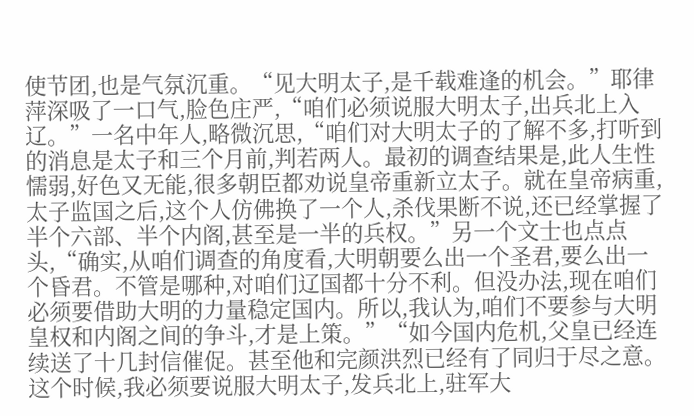使节团,也是气氛沉重。“见大明太子,是千载难逢的机会。”耶律萍深吸了一口气,脸色庄严,“咱们必须说服大明太子,出兵北上入辽。”一名中年人,略微沉思,“咱们对大明太子的了解不多,打听到的消息是太子和三个月前,判若两人。最初的调查结果是,此人生性懦弱,好色又无能,很多朝臣都劝说皇帝重新立太子。就在皇帝病重,太子监国之后,这个人仿佛换了一个人,杀伐果断不说,还已经掌握了半个六部、半个内阁,甚至是一半的兵权。”另一个文士也点点头,“确实,从咱们调查的角度看,大明朝要么出一个圣君,要么出一个昏君。不管是哪种,对咱们辽国都十分不利。但没办法,现在咱们必须要借助大明的力量稳定国内。所以,我认为,咱们不要参与大明皇权和内阁之间的争斗,才是上策。”“如今国内危机,父皇已经连续送了十几封信催促。甚至他和完颜洪烈已经有了同归于尽之意。这个时候,我必须要说服大明太子,发兵北上,驻军大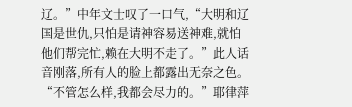辽。”中年文士叹了一口气,“大明和辽国是世仇,只怕是请神容易送神难,就怕他们帮完忙,赖在大明不走了。”此人话音刚落,所有人的脸上都露出无奈之色。“不管怎么样,我都会尽力的。”耶律萍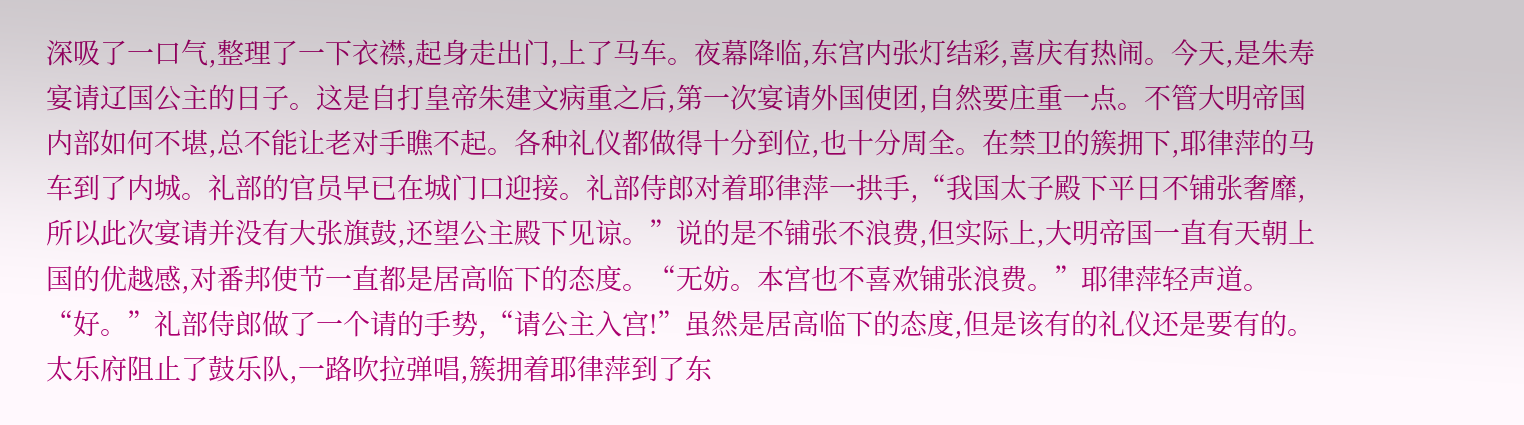深吸了一口气,整理了一下衣襟,起身走出门,上了马车。夜幕降临,东宫内张灯结彩,喜庆有热闹。今天,是朱寿宴请辽国公主的日子。这是自打皇帝朱建文病重之后,第一次宴请外国使团,自然要庄重一点。不管大明帝国内部如何不堪,总不能让老对手瞧不起。各种礼仪都做得十分到位,也十分周全。在禁卫的簇拥下,耶律萍的马车到了内城。礼部的官员早已在城门口迎接。礼部侍郎对着耶律萍一拱手,“我国太子殿下平日不铺张奢靡,所以此次宴请并没有大张旗鼓,还望公主殿下见谅。”说的是不铺张不浪费,但实际上,大明帝国一直有天朝上国的优越感,对番邦使节一直都是居高临下的态度。“无妨。本宫也不喜欢铺张浪费。”耶律萍轻声道。“好。”礼部侍郎做了一个请的手势,“请公主入宫!”虽然是居高临下的态度,但是该有的礼仪还是要有的。太乐府阻止了鼓乐队,一路吹拉弹唱,簇拥着耶律萍到了东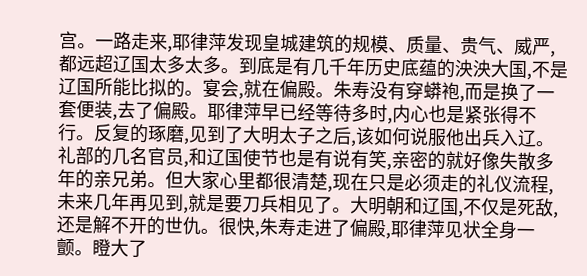宫。一路走来,耶律萍发现皇城建筑的规模、质量、贵气、威严,都远超辽国太多太多。到底是有几千年历史底蕴的泱泱大国,不是辽国所能比拟的。宴会,就在偏殿。朱寿没有穿蟒袍,而是换了一套便装,去了偏殿。耶律萍早已经等待多时,内心也是紧张得不行。反复的琢磨,见到了大明太子之后,该如何说服他出兵入辽。礼部的几名官员,和辽国使节也是有说有笑,亲密的就好像失散多年的亲兄弟。但大家心里都很清楚,现在只是必须走的礼仪流程,未来几年再见到,就是要刀兵相见了。大明朝和辽国,不仅是死敌,还是解不开的世仇。很快,朱寿走进了偏殿,耶律萍见状全身一颤。瞪大了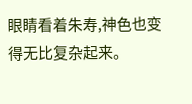眼睛看着朱寿,神色也变得无比复杂起来。